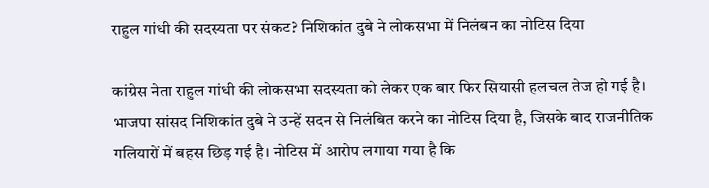राहुल गांधी की सदस्यता पर संकट? निशिकांत दुबे ने लोकसभा में निलंबन का नोटिस दिया

कांग्रेस नेता राहुल गांधी की लोकसभा सदस्यता को लेकर एक बार फिर सियासी हलचल तेज हो गई है। भाजपा सांसद निशिकांत दुबे ने उन्हें सदन से निलंबित करने का नोटिस दिया है, जिसके बाद राजनीतिक गलियारों में बहस छिड़ गई है। नोटिस में आरोप लगाया गया है कि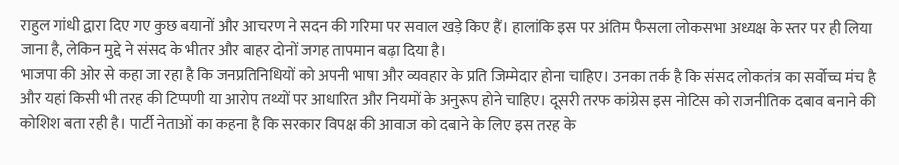राहुल गांधी द्वारा दिए गए कुछ बयानों और आचरण ने सदन की गरिमा पर सवाल खड़े किए हैं। हालांकि इस पर अंतिम फैसला लोकसभा अध्यक्ष के स्तर पर ही लिया जाना है, लेकिन मुद्दे ने संसद के भीतर और बाहर दोनों जगह तापमान बढ़ा दिया है।
भाजपा की ओर से कहा जा रहा है कि जनप्रतिनिधियों को अपनी भाषा और व्यवहार के प्रति जिम्मेदार होना चाहिए। उनका तर्क है कि संसद लोकतंत्र का सर्वोच्च मंच है और यहां किसी भी तरह की टिप्पणी या आरोप तथ्यों पर आधारित और नियमों के अनुरूप होने चाहिए। दूसरी तरफ कांग्रेस इस नोटिस को राजनीतिक दबाव बनाने की कोशिश बता रही है। पार्टी नेताओं का कहना है कि सरकार विपक्ष की आवाज को दबाने के लिए इस तरह के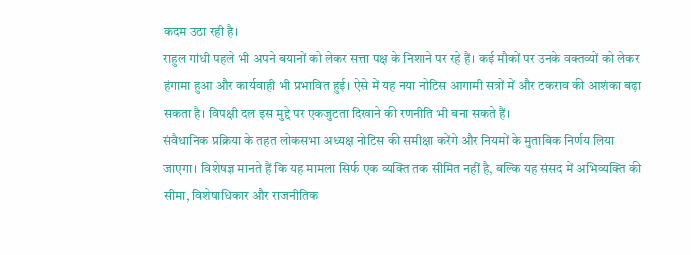कदम उठा रही है।
राहुल गांधी पहले भी अपने बयानों को लेकर सत्ता पक्ष के निशाने पर रहे हैं। कई मौकों पर उनके वक्तव्यों को लेकर हंगामा हुआ और कार्यवाही भी प्रभावित हुई। ऐसे में यह नया नोटिस आगामी सत्रों में और टकराव की आशंका बढ़ा सकता है। विपक्षी दल इस मुद्दे पर एकजुटता दिखाने की रणनीति भी बना सकते हैं।
संवैधानिक प्रक्रिया के तहत लोकसभा अध्यक्ष नोटिस की समीक्षा करेंगे और नियमों के मुताबिक निर्णय लिया जाएगा। विशेषज्ञ मानते हैं कि यह मामला सिर्फ एक व्यक्ति तक सीमित नहीं है, बल्कि यह संसद में अभिव्यक्ति की सीमा, विशेषाधिकार और राजनीतिक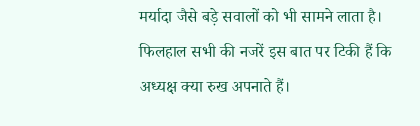मर्यादा जैसे बड़े सवालों को भी सामने लाता है।
फिलहाल सभी की नजरें इस बात पर टिकी हैं कि अध्यक्ष क्या रुख अपनाते हैं।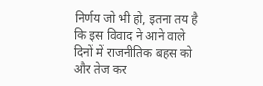निर्णय जो भी हो, इतना तय है कि इस विवाद ने आने वाले दिनों में राजनीतिक बहस को और तेज कर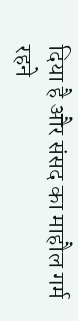दिया है और संसद का माहौल गर्म रहने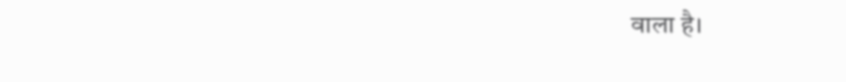वाला है।